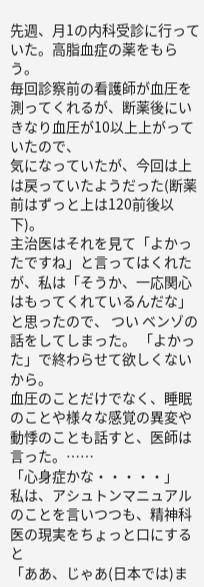先週、月1の内科受診に行っていた。高脂血症の薬をもらう。
毎回診察前の看護師が血圧を測ってくれるが、断薬後にいきなり血圧が10以上上がっていたので、
気になっていたが、今回は上は戻っていたようだった(断薬前はずっと上は120前後以下)。
主治医はそれを見て「よかったですね」と言ってはくれたが、私は「そうか、一応関心はもってくれているんだな」と思ったので、 つい ベンゾの話をしてしまった。 「よかった」で終わらせて欲しくないから。
血圧のことだけでなく、睡眠のことや様々な感覚の異変や動悸のことも話すと、医師は言った。……
「心身症かな・・・・・」
私は、アシュトンマニュアルのことを言いつつも、精神科医の現実をちょっと口にすると
「ああ、じゃあ(日本では)ま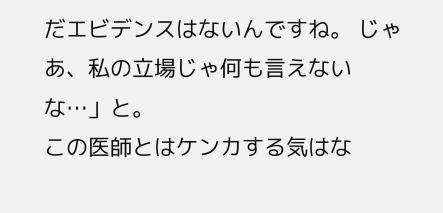だエビデンスはないんですね。 じゃあ、私の立場じゃ何も言えないな…」と。
この医師とはケンカする気はな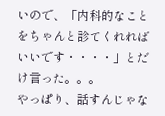いので、「内科的なことをちゃんと診てくれればいいです・・・・」とだけ言った。。。
やっぱり、話すんじゃな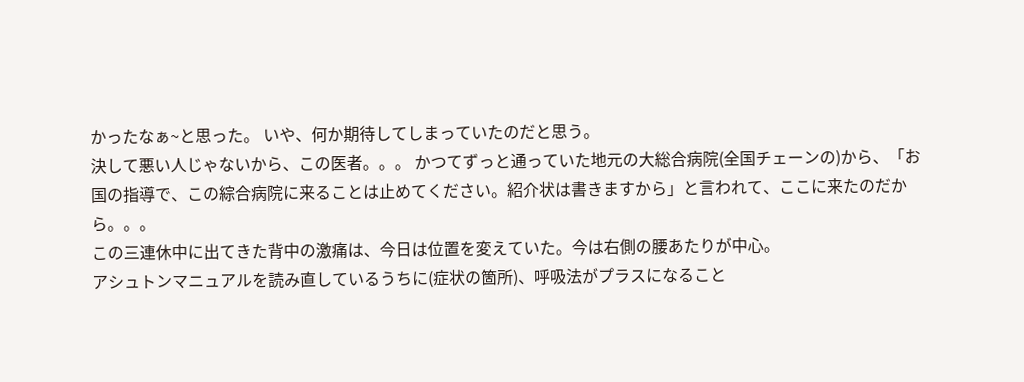かったなぁ~と思った。 いや、何か期待してしまっていたのだと思う。
決して悪い人じゃないから、この医者。。。 かつてずっと通っていた地元の大総合病院(全国チェーンの)から、「お国の指導で、この綜合病院に来ることは止めてください。紹介状は書きますから」と言われて、ここに来たのだから。。。
この三連休中に出てきた背中の激痛は、今日は位置を変えていた。今は右側の腰あたりが中心。
アシュトンマニュアルを読み直しているうちに(症状の箇所)、呼吸法がプラスになること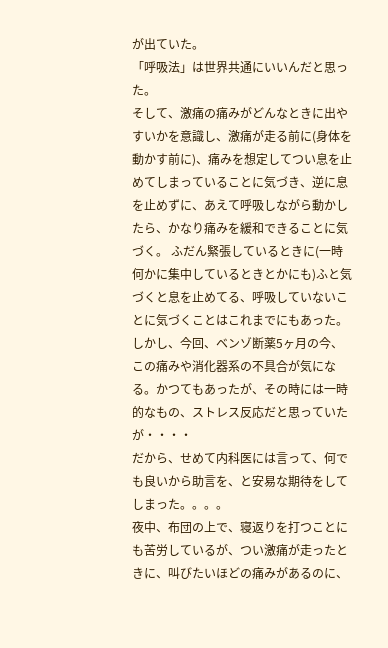が出ていた。
「呼吸法」は世界共通にいいんだと思った。
そして、激痛の痛みがどんなときに出やすいかを意識し、激痛が走る前に(身体を動かす前に)、痛みを想定してつい息を止めてしまっていることに気づき、逆に息を止めずに、あえて呼吸しながら動かしたら、かなり痛みを緩和できることに気づく。 ふだん緊張しているときに(一時何かに集中しているときとかにも)ふと気づくと息を止めてる、呼吸していないことに気づくことはこれまでにもあった。
しかし、今回、ベンゾ断薬5ヶ月の今、この痛みや消化器系の不具合が気になる。かつてもあったが、その時には一時的なもの、ストレス反応だと思っていたが・・・・
だから、せめて内科医には言って、何でも良いから助言を、と安易な期待をしてしまった。。。。
夜中、布団の上で、寝返りを打つことにも苦労しているが、つい激痛が走ったときに、叫びたいほどの痛みがあるのに、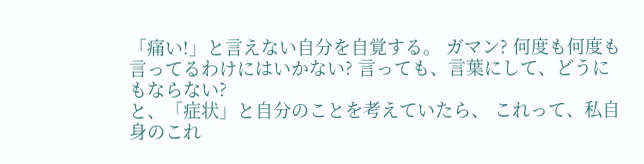「痛い!」と言えない自分を自覚する。 ガマン? 何度も何度も言ってるわけにはいかない? 言っても、言葉にして、どうにもならない?
と、「症状」と自分のことを考えていたら、 これって、私自身のこれ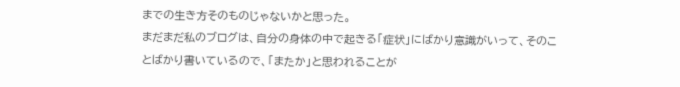までの生き方そのものじゃないかと思った。
まだまだ私のブログは、自分の身体の中で起きる「症状」にばかり意識がいって、そのことばかり書いているので、「またか」と思われることが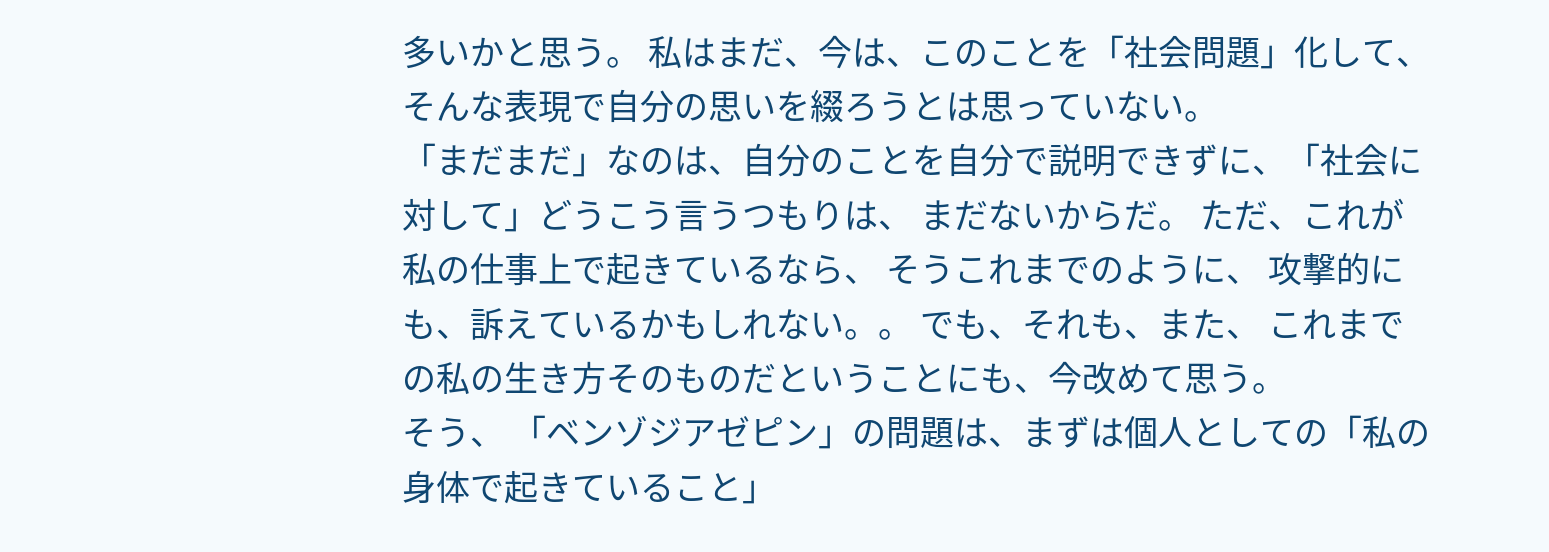多いかと思う。 私はまだ、今は、このことを「社会問題」化して、そんな表現で自分の思いを綴ろうとは思っていない。
「まだまだ」なのは、自分のことを自分で説明できずに、「社会に対して」どうこう言うつもりは、 まだないからだ。 ただ、これが私の仕事上で起きているなら、 そうこれまでのように、 攻撃的にも、訴えているかもしれない。。 でも、それも、また、 これまでの私の生き方そのものだということにも、今改めて思う。
そう、 「ベンゾジアゼピン」の問題は、まずは個人としての「私の身体で起きていること」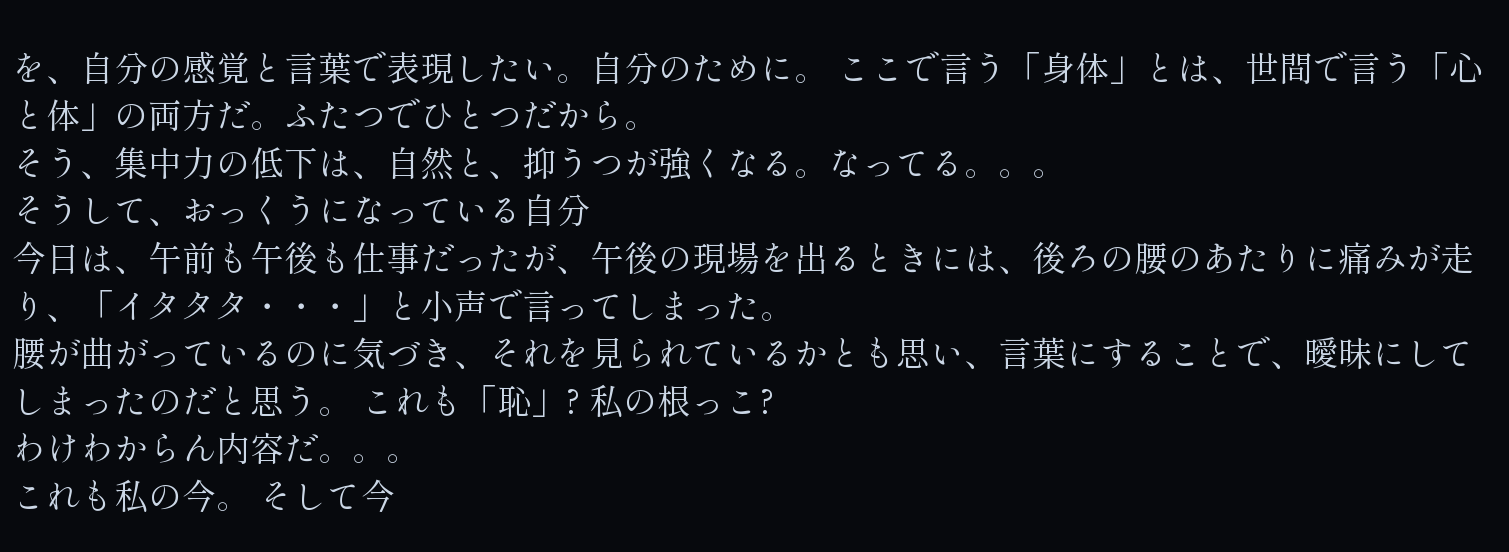を、自分の感覚と言葉で表現したい。自分のために。 ここで言う「身体」とは、世間で言う「心と体」の両方だ。ふたつでひとつだから。
そう、集中力の低下は、自然と、抑うつが強くなる。なってる。。。
そうして、おっくうになっている自分
今日は、午前も午後も仕事だったが、午後の現場を出るときには、後ろの腰のあたりに痛みが走り、「イタタタ・・・」と小声で言ってしまった。
腰が曲がっているのに気づき、それを見られているかとも思い、言葉にすることで、曖昧にしてしまったのだと思う。 これも「恥」? 私の根っこ?
わけわからん内容だ。。。
これも私の今。 そして今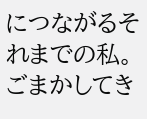につながるそれまでの私。 ごまかしてき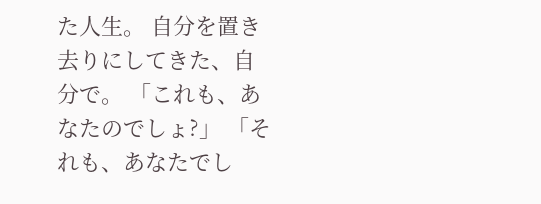た人生。 自分を置き去りにしてきた、自分で。 「これも、あなたのでしょ?」 「それも、あなたでし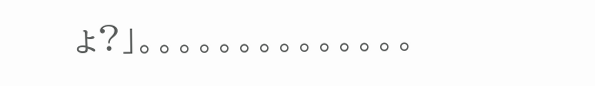ょ?」。。。。。。。。。。。。。。